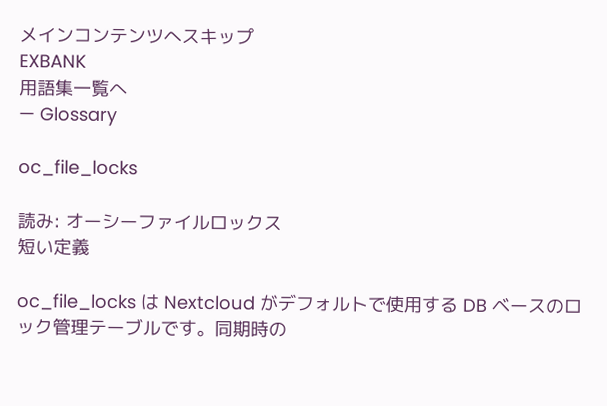メインコンテンツへスキップ
EXBANK
用語集一覧へ
— Glossary

oc_file_locks

読み: オーシーファイルロックス
短い定義

oc_file_locks は Nextcloud がデフォルトで使用する DB ベースのロック管理テーブルです。同期時の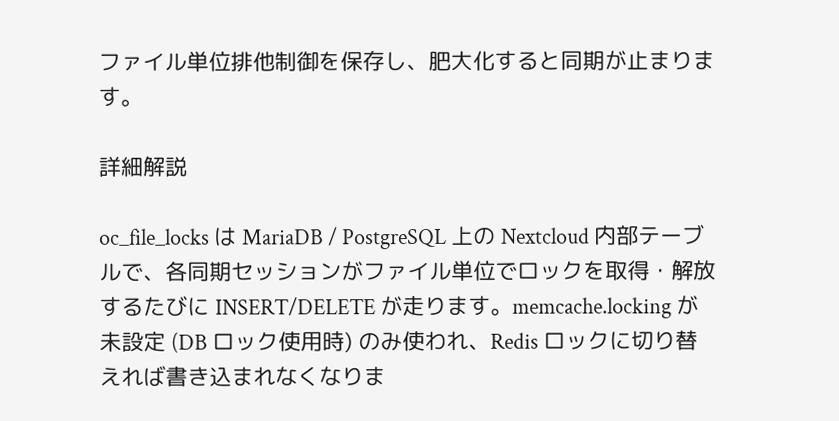ファイル単位排他制御を保存し、肥大化すると同期が止まります。

詳細解説

oc_file_locks は MariaDB / PostgreSQL 上の Nextcloud 内部テーブルで、各同期セッションがファイル単位でロックを取得・解放するたびに INSERT/DELETE が走ります。memcache.locking が未設定 (DB ロック使用時) のみ使われ、Redis ロックに切り替えれば書き込まれなくなりま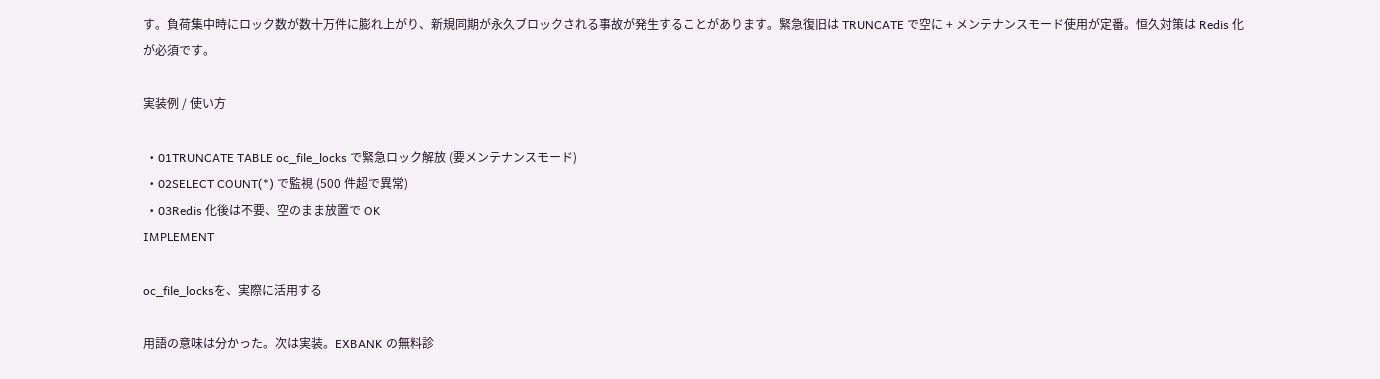す。負荷集中時にロック数が数十万件に膨れ上がり、新規同期が永久ブロックされる事故が発生することがあります。緊急復旧は TRUNCATE で空に + メンテナンスモード使用が定番。恒久対策は Redis 化が必須です。

実装例 / 使い方

  • 01TRUNCATE TABLE oc_file_locks で緊急ロック解放 (要メンテナンスモード)
  • 02SELECT COUNT(*) で監視 (500 件超で異常)
  • 03Redis 化後は不要、空のまま放置で OK
IMPLEMENT

oc_file_locksを、実際に活用する

用語の意味は分かった。次は実装。EXBANK の無料診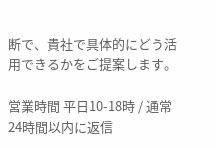断で、貴社で具体的にどう活用できるかをご提案します。

営業時間 平日10-18時 / 通常24時間以内に返信